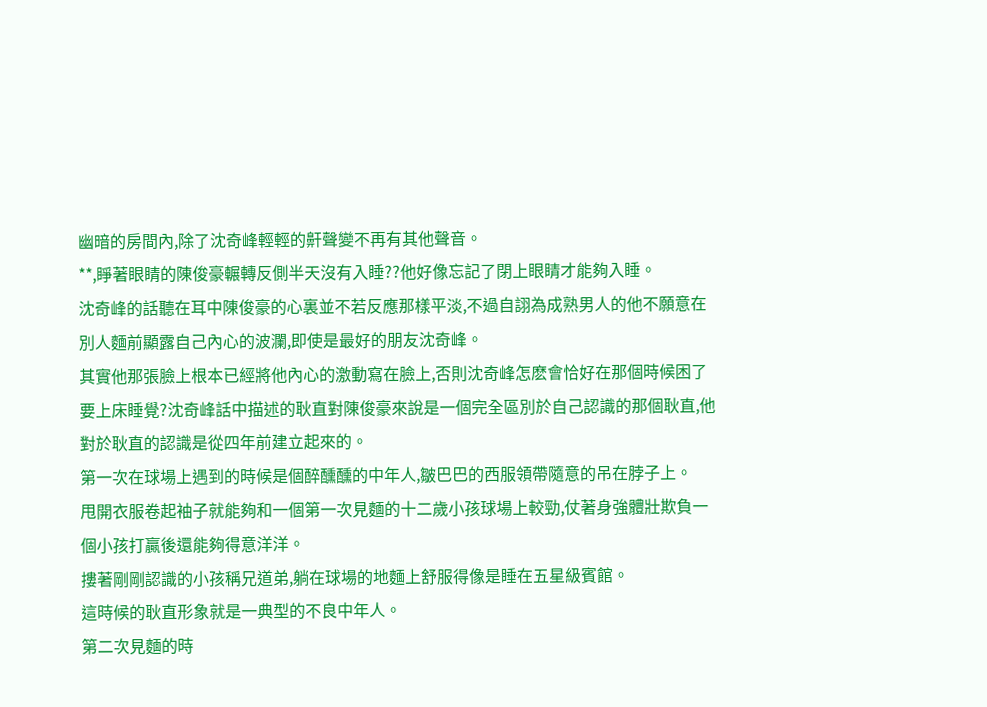幽暗的房間內,除了沈奇峰輕輕的鼾聲變不再有其他聲音。
**,睜著眼睛的陳俊豪輾轉反側半天沒有入睡??他好像忘記了閉上眼睛才能夠入睡。
沈奇峰的話聽在耳中陳俊豪的心裏並不若反應那樣平淡,不過自詡為成熟男人的他不願意在別人麵前顯露自己內心的波瀾,即使是最好的朋友沈奇峰。
其實他那張臉上根本已經將他內心的激動寫在臉上,否則沈奇峰怎麽會恰好在那個時候困了要上床睡覺?沈奇峰話中描述的耿直對陳俊豪來說是一個完全區別於自己認識的那個耿直,他對於耿直的認識是從四年前建立起來的。
第一次在球場上遇到的時候是個醉醺醺的中年人,皺巴巴的西服領帶隨意的吊在脖子上。
甩開衣服卷起袖子就能夠和一個第一次見麵的十二歲小孩球場上較勁,仗著身強體壯欺負一個小孩打贏後還能夠得意洋洋。
摟著剛剛認識的小孩稱兄道弟,躺在球場的地麵上舒服得像是睡在五星級賓館。
這時候的耿直形象就是一典型的不良中年人。
第二次見麵的時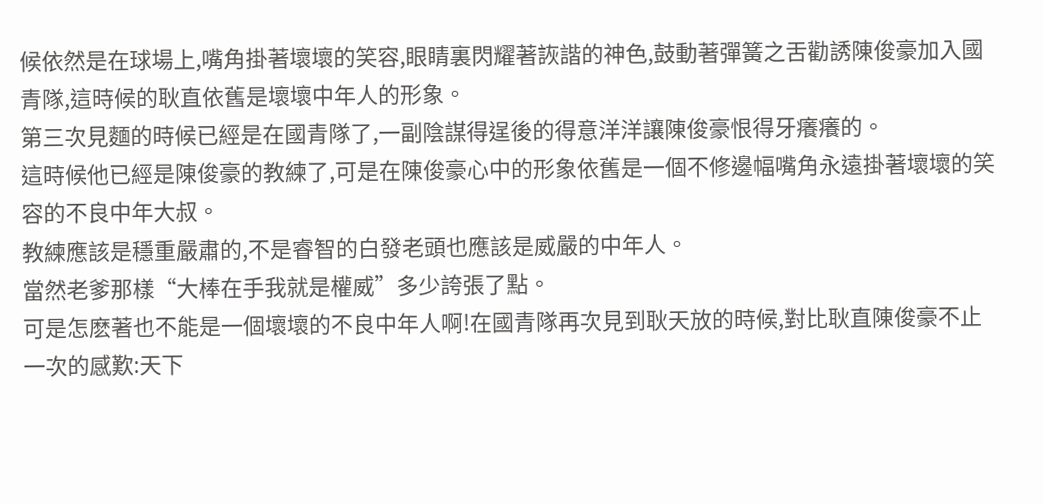候依然是在球場上,嘴角掛著壞壞的笑容,眼睛裏閃耀著詼諧的神色,鼓動著彈簧之舌勸誘陳俊豪加入國青隊,這時候的耿直依舊是壞壞中年人的形象。
第三次見麵的時候已經是在國青隊了,一副陰謀得逞後的得意洋洋讓陳俊豪恨得牙癢癢的。
這時候他已經是陳俊豪的教練了,可是在陳俊豪心中的形象依舊是一個不修邊幅嘴角永遠掛著壞壞的笑容的不良中年大叔。
教練應該是穩重嚴肅的,不是睿智的白發老頭也應該是威嚴的中年人。
當然老爹那樣“大棒在手我就是權威”多少誇張了點。
可是怎麽著也不能是一個壞壞的不良中年人啊!在國青隊再次見到耿天放的時候,對比耿直陳俊豪不止一次的感歎:天下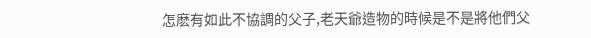怎麽有如此不協調的父子,老天爺造物的時候是不是將他們父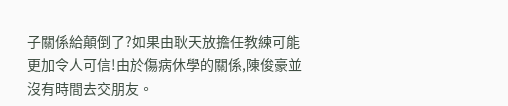子關係給顛倒了?如果由耿天放擔任教練可能更加令人可信!由於傷病休學的關係,陳俊豪並沒有時間去交朋友。